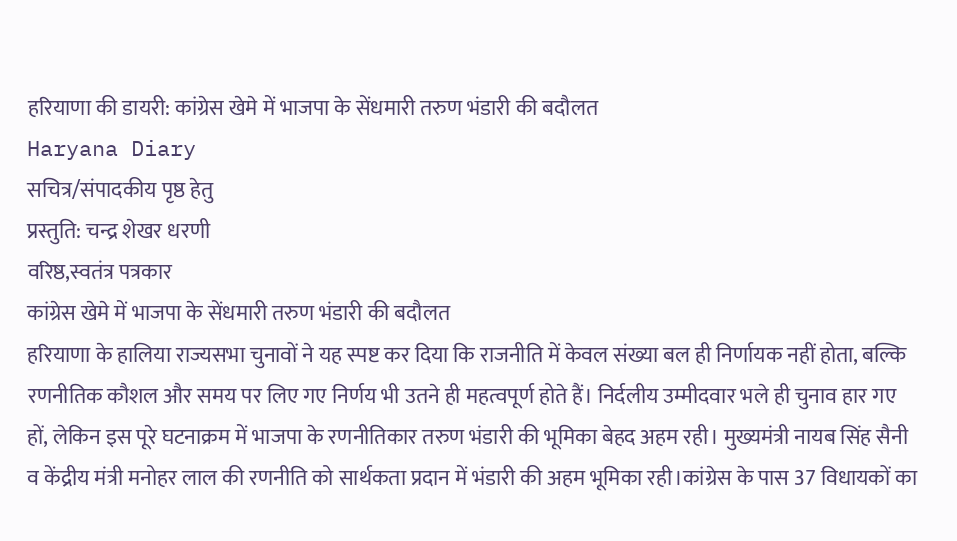हरियाणा की डायरी: कांग्रेस खेमे में भाजपा के सेंधमारी तरुण भंडारी की बदौलत
Haryana Diary
सचित्र/संपादकीय पृष्ठ हेतु
प्रस्तुति: चन्द्र शेखर धरणी
वरिष्ठ,स्वतंत्र पत्रकार
कांग्रेस खेमे में भाजपा के सेंधमारी तरुण भंडारी की बदौलत
हरियाणा के हालिया राज्यसभा चुनावों ने यह स्पष्ट कर दिया कि राजनीति में केवल संख्या बल ही निर्णायक नहीं होता, बल्कि रणनीतिक कौशल और समय पर लिए गए निर्णय भी उतने ही महत्वपूर्ण होते हैं। निर्दलीय उम्मीदवार भले ही चुनाव हार गए हों, लेकिन इस पूरे घटनाक्रम में भाजपा के रणनीतिकार तरुण भंडारी की भूमिका बेहद अहम रही। मुख्यमंत्री नायब सिंह सैनी व केंद्रीय मंत्री मनोहर लाल की रणनीति को सार्थकता प्रदान में भंडारी की अहम भूमिका रही।कांग्रेस के पास 37 विधायकों का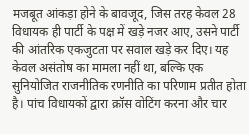मजबूत आंकड़ा होने के बावजूद, जिस तरह केवल 28 विधायक ही पार्टी के पक्ष में खड़े नजर आए, उसने पार्टी की आंतरिक एकजुटता पर सवाल खड़े कर दिए। यह केवल असंतोष का मामला नहीं था, बल्कि एक सुनियोजित राजनीतिक रणनीति का परिणाम प्रतीत होता है। पांच विधायकों द्वारा क्रॉस वोटिंग करना और चार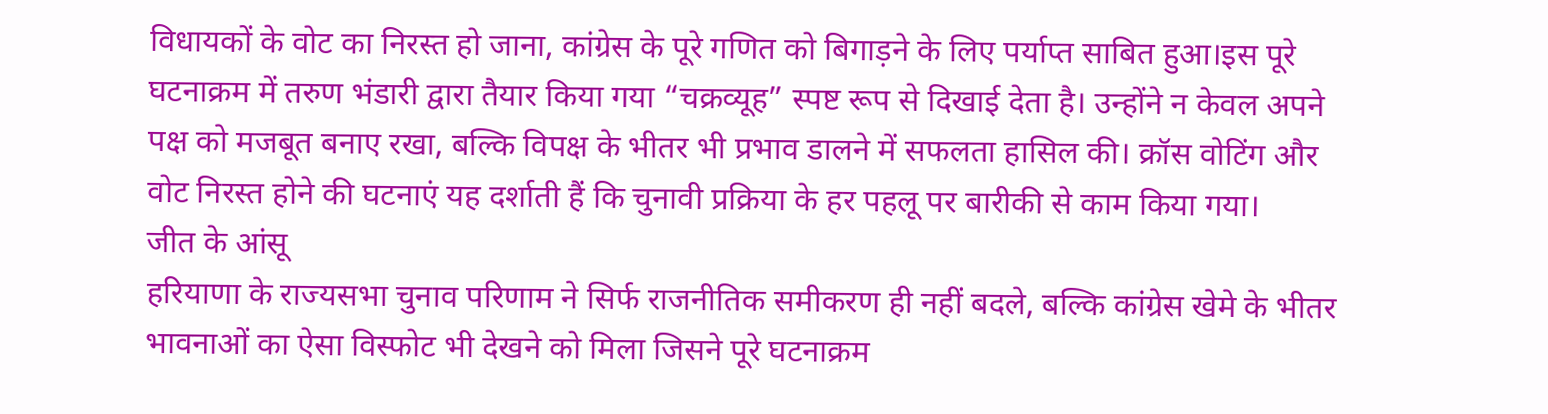विधायकों के वोट का निरस्त हो जाना, कांग्रेस के पूरे गणित को बिगाड़ने के लिए पर्याप्त साबित हुआ।इस पूरे घटनाक्रम में तरुण भंडारी द्वारा तैयार किया गया “चक्रव्यूह” स्पष्ट रूप से दिखाई देता है। उन्होंने न केवल अपने पक्ष को मजबूत बनाए रखा, बल्कि विपक्ष के भीतर भी प्रभाव डालने में सफलता हासिल की। क्रॉस वोटिंग और वोट निरस्त होने की घटनाएं यह दर्शाती हैं कि चुनावी प्रक्रिया के हर पहलू पर बारीकी से काम किया गया।
जीत के आंसू
हरियाणा के राज्यसभा चुनाव परिणाम ने सिर्फ राजनीतिक समीकरण ही नहीं बदले, बल्कि कांग्रेस खेमे के भीतर भावनाओं का ऐसा विस्फोट भी देखने को मिला जिसने पूरे घटनाक्रम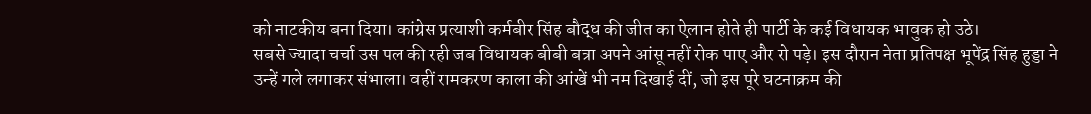को नाटकीय बना दिया। कांग्रेस प्रत्याशी कर्मबीर सिंह बौद्ध की जीत का ऐलान होते ही पार्टी के कई विधायक भावुक हो उठे।
सबसे ज्यादा चर्चा उस पल की रही जब विधायक बीबी बत्रा अपने आंसू नहीं रोक पाए और रो पड़े। इस दौरान नेता प्रतिपक्ष भूपेंद्र सिंह हुड्डा ने उन्हें गले लगाकर संभाला। वहीं रामकरण काला की आंखें भी नम दिखाई दीं, जो इस पूरे घटनाक्रम की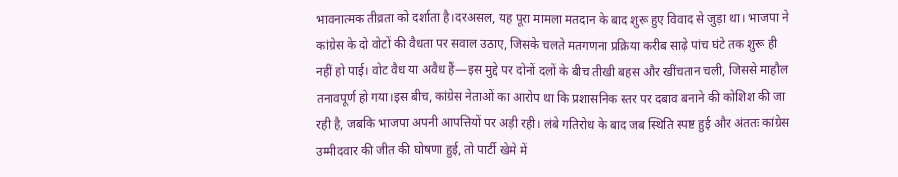भावनात्मक तीव्रता को दर्शाता है।दरअसल, यह पूरा मामला मतदान के बाद शुरू हुए विवाद से जुड़ा था। भाजपा ने कांग्रेस के दो वोटों की वैधता पर सवाल उठाए, जिसके चलते मतगणना प्रक्रिया करीब साढ़े पांच घंटे तक शुरू ही नहीं हो पाई। वोट वैध या अवैध हैं—इस मुद्दे पर दोनों दलों के बीच तीखी बहस और खींचतान चली, जिससे माहौल तनावपूर्ण हो गया।इस बीच, कांग्रेस नेताओं का आरोप था कि प्रशासनिक स्तर पर दबाव बनाने की कोशिश की जा रही है, जबकि भाजपा अपनी आपत्तियों पर अड़ी रही। लंबे गतिरोध के बाद जब स्थिति स्पष्ट हुई और अंततः कांग्रेस उम्मीदवार की जीत की घोषणा हुई, तो पार्टी खेमे में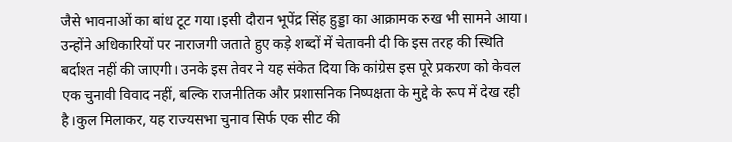जैसे भावनाओं का बांध टूट गया।इसी दौरान भूपेंद्र सिंह हुड्डा का आक्रामक रुख भी सामने आया। उन्होंने अधिकारियों पर नाराजगी जताते हुए कड़े शब्दों में चेतावनी दी कि इस तरह की स्थिति बर्दाश्त नहीं की जाएगी। उनके इस तेवर ने यह संकेत दिया कि कांग्रेस इस पूरे प्रकरण को केवल एक चुनावी विवाद नहीं, बल्कि राजनीतिक और प्रशासनिक निष्पक्षता के मुद्दे के रूप में देख रही है।कुल मिलाकर, यह राज्यसभा चुनाव सिर्फ एक सीट की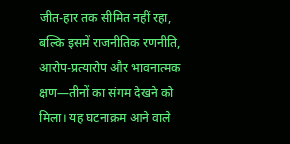जीत-हार तक सीमित नहीं रहा, बल्कि इसमें राजनीतिक रणनीति, आरोप-प्रत्यारोप और भावनात्मक क्षण—तीनों का संगम देखने को मिला। यह घटनाक्रम आने वाले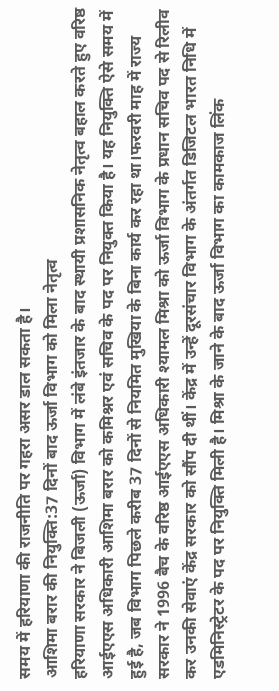समय में हरियाणा की राजनीति पर गहरा असर डाल सकता है।
आशिमा बरार की नियुक्ति:37 दिनों बाद ऊर्जा विभाग को मिला नेतृत्व
हरियाणा सरकार ने बिजली (ऊर्जा) विभाग में लंबे इंतजार के बाद स्थायी प्रशासनिक नेतृत्व बहाल करते हुए वरिष्ठ आईएएस अधिकारी आशिमा बरार को कमिश्नर एवं सचिव के पद पर नियुक्त किया है। यह नियुक्ति ऐसे समय में हुई है, जब विभाग पिछले करीब 37 दिनों से नियमित मुखिया के बिना कार्य कर रहा था।फरवरी माह में राज्य सरकार ने 1996 बैच के वरिष्ठ आईएएस अधिकारी श्यामल मिश्रा को ऊर्जा विभाग के प्रधान सचिव पद से रिलीव कर उनकी सेवाएं केंद्र सरकार को सौंप दी थीं। केंद्र में उन्हें दूरसंचार विभाग के अंतर्गत डिजिटल भारत निधि में एडमिनिस्ट्रेटर के पद पर नियुक्ति मिली है। मिश्रा के जाने के बाद ऊर्जा विभाग का कामकाज लिंक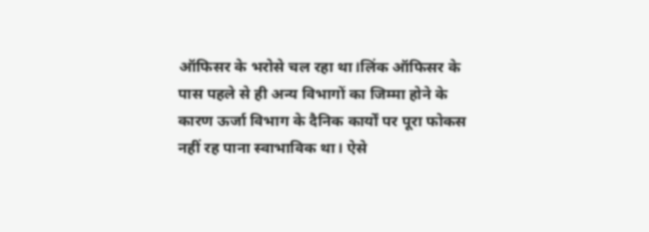ऑफिसर के भरोसे चल रहा था।लिंक ऑफिसर के पास पहले से ही अन्य विभागों का जिम्मा होने के कारण ऊर्जा विभाग के दैनिक कार्यों पर पूरा फोकस नहीं रह पाना स्वाभाविक था। ऐसे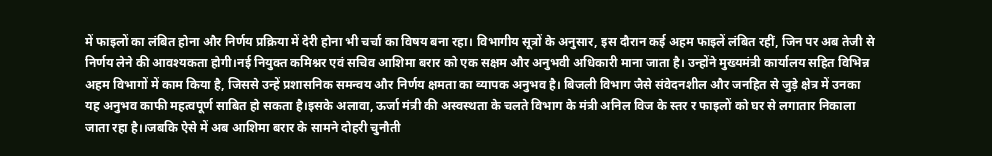में फाइलों का लंबित होना और निर्णय प्रक्रिया में देरी होना भी चर्चा का विषय बना रहा। विभागीय सूत्रों के अनुसार, इस दौरान कई अहम फाइलें लंबित रहीं, जिन पर अब तेजी से निर्णय लेने की आवश्यकता होगी।नई नियुक्त कमिश्नर एवं सचिव आशिमा बरार को एक सक्षम और अनुभवी अधिकारी माना जाता है। उन्होंने मुख्यमंत्री कार्यालय सहित विभिन्न अहम विभागों में काम किया है, जिससे उन्हें प्रशासनिक समन्वय और निर्णय क्षमता का व्यापक अनुभव है। बिजली विभाग जैसे संवेदनशील और जनहित से जुड़े क्षेत्र में उनका यह अनुभव काफी महत्वपूर्ण साबित हो सकता है।इसके अलावा, ऊर्जा मंत्री की अस्वस्थता के चलते विभाग के मंत्री अनिल विज के स्तर र फाइलों को घर से लगातार निकाला जाता रहा है।।जबकि ऐसे में अब आशिमा बरार के सामने दोहरी चुनौती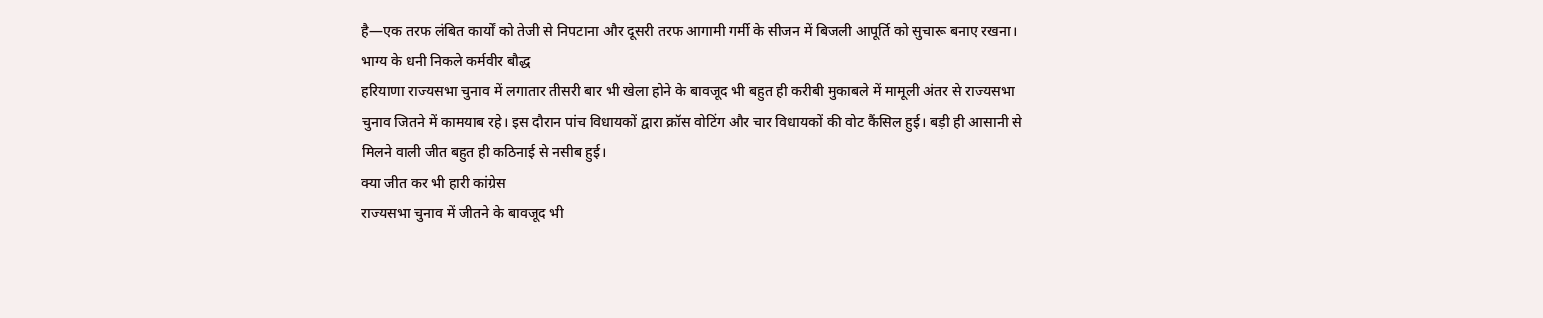है—एक तरफ लंबित कार्यों को तेजी से निपटाना और दूसरी तरफ आगामी गर्मी के सीजन में बिजली आपूर्ति को सुचारू बनाए रखना।
भाग्य के धनी निकले कर्मवीर बौद्ध
हरियाणा राज्यसभा चुनाव में लगातार तीसरी बार भी खेला होने के बावजूद भी बहुत ही करीबी मुकाबले में मामूली अंतर से राज्यसभा चुनाव जितने में कामयाब रहे। इस दौरान पांच विधायकों द्वारा क्रॉस वोटिंग और चार विधायकों की वोट कैंसिल हुई। बड़ी ही आसानी से मिलने वाली जीत बहुत ही कठिनाई से नसीब हुई।
क्या जीत कर भी हारी कांग्रेस
राज्यसभा चुनाव में जीतने के बावजूद भी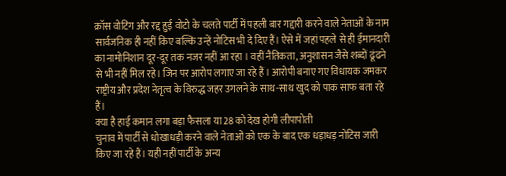क्रॉस वोटिंग और रद्द हुई वोटो के चलते पार्टी में पहली बार गद्दारी करने वाले नेताओं के नाम सार्वजनिक ही नहीं किए बल्कि उन्हें नोटिस भी दे दिए हैं। ऐसे में जहां पहले से ही ईमानदारी का नामोनिशान दूर-दूर तक नजर नहीं आ रहा । वहीं नैतिकता, अनुशासन जैसे शब्दों ढूंढने से भी नहीं मिल रहे। जिन पर आरोप लगाए जा रहे हैं । आरोपी बनाए गए विधायक जमकर राष्ट्रीय और प्रदेश नेतृत्व के विरुद्ध जहर उगलने के साथ-साथ खुद को पाक साफ बता रहे हैं।
क्या है हाई कमान लगा बड़ा फैसला या 28 को देख होगी लीपापोती
चुनाव में पार्टी से धोखाधड़ी करने वाले नेताओं को एक के बाद एक धड़ाधड़ नोटिस जारी किए जा रहे हैं। यही नहीं पार्टी के अन्य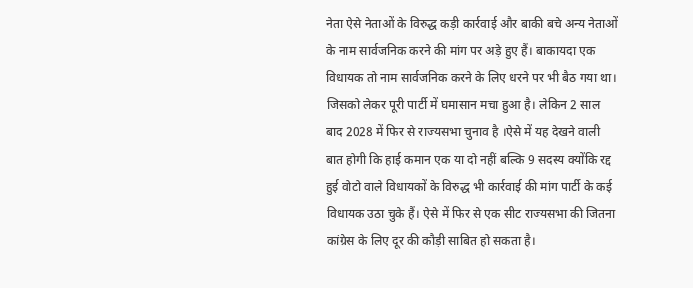नेता ऐसे नेताओं के विरुद्ध कड़ी कार्रवाई और बाकी बचे अन्य नेताओं के नाम सार्वजनिक करने की मांग पर अड़े हुए हैं। बाकायदा एक विधायक तो नाम सार्वजनिक करने के लिए धरने पर भी बैठ गया था। जिसको लेकर पूरी पार्टी में घमासान मचा हुआ है। लेकिन 2 साल बाद 2028 में फिर से राज्यसभा चुनाव है ।ऐसे में यह देखने वाली बात होगी कि हाई कमान एक या दो नहीं बल्कि 9 सदस्य क्योंकि रद्द हुई वोटो वाले विधायकों के विरुद्ध भी कार्रवाई की मांग पार्टी के कई विधायक उठा चुके हैं। ऐसे में फिर से एक सीट राज्यसभा की जितना कांग्रेस के लिए दूर की कौड़ी साबित हो सकता है।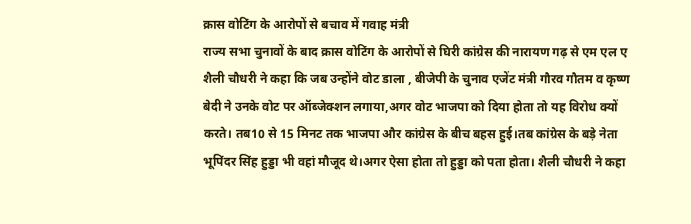क्रास वोटिंग के आरोपों से बचाव में गवाह मंत्री
राज्य सभा चुनावों के बाद क्रास वोटिंग के आरोपों से घिरी कांग्रेस की नारायण गढ़ से एम एल ए शैली चौधरी ने कहा कि जब उन्होंने वोट डाला , बीजेपी के चुनाव एजेंट मंत्री गौरव गौतम व कृष्ण बेदी ने उनके वोट पर ऑब्जेक्शन लगाया,अगर वोट भाजपा को दिया होता तो यह विरोध क्यों करते। तब10 से 15 मिनट तक भाजपा और कांग्रेस के बीच बहस हुई।तब कांग्रेस के बड़े नेता भूपिंदर सिंह हुड्डा भी वहां मौजूद थे।अगर ऐसा होता तो हुड्डा को पता होता। शैली चौधरी ने कहा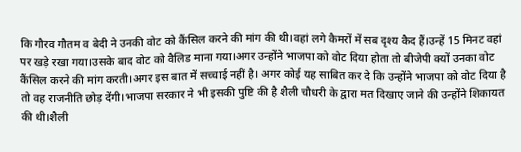कि गौरव गौतम व बेदी ने उनकी वोट को कैंसिल करने की मांग की थी।वहां लगे कैमरों में सब दृश्य कैद हैं।उन्हें 15 मिनट वहां पर खड़े रखा गया।उसके बाद वोट को वैलिड माना गया।अगर उन्होंने भाजपा को वोट दिया होता तो बीजेपी क्यों उनका वोट कैंसिल करने की मांग करती।अगर इस बात में सच्चाई नहीं है। अगर कोई यह साबित कर दे कि उन्होंने भाजपा को वोट दिया है तो वह राजनीति छोड़ देंगी।भाजपा सरकार ने भी इसकी पुष्टि की है शैली चौधरी के द्वारा मत दिखाए जाने की उन्होंने शिकायत की थी।शैली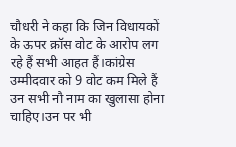चौधरी ने कहा कि जिन विधायकों के ऊपर क्रॉस वोट के आरोप लग रहे हैं सभी आहत हैं।कांग्रेस उम्मीदवार को 9 वोट कम मिले हैं उन सभी नौ नाम का खुलासा होना चाहिए।उन पर भी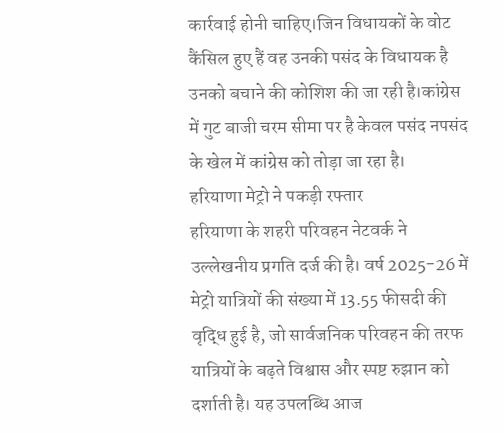कार्रवाई होनी चाहिए।जिन विधायकों के वोट कैंसिल हुए हैं वह उनकी पसंद के विधायक है उनको बचाने की कोशिश की जा रही है।कांग्रेस में गुट बाजी चरम सीमा पर है केवल पसंद नपसंद के खेल में कांग्रेस को तोड़ा जा रहा है।
हरियाणा मेट्रो ने पकड़ी रफ्तार
हरियाणा के शहरी परिवहन नेटवर्क ने उल्लेखनीय प्रगति दर्ज की है। वर्ष 2025-26 में मेट्रो यात्रियों की संख्या में 13.55 फीसदी की वृद्धि हुई है, जो सार्वजनिक परिवहन की तरफ यात्रियों के बढ़ते विश्वास और स्पष्ट रुझान को दर्शाती है। यह उपलब्धि आज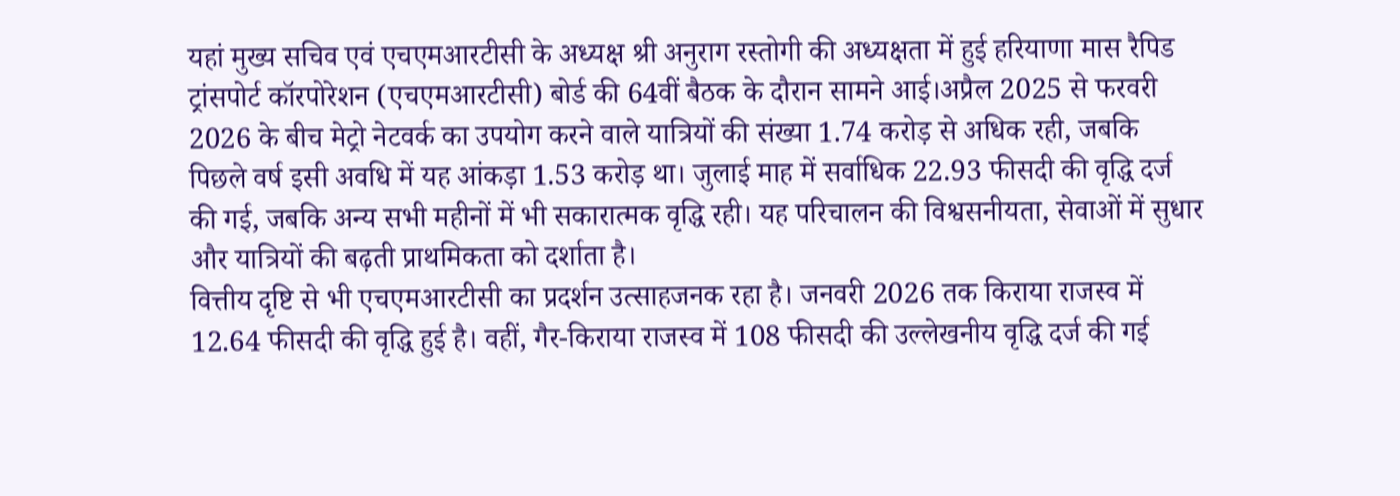यहां मुख्य सचिव एवं एचएमआरटीसी के अध्यक्ष श्री अनुराग रस्तोगी की अध्यक्षता में हुई हरियाणा मास रैपिड ट्रांसपोर्ट कॉरपोरेशन (एचएमआरटीसी) बोर्ड की 64वीं बैठक के दौरान सामने आई।अप्रैल 2025 से फरवरी 2026 के बीच मेट्रो नेटवर्क का उपयोग करने वाले यात्रियों की संख्या 1.74 करोड़ से अधिक रही, जबकि पिछले वर्ष इसी अवधि में यह आंकड़ा 1.53 करोड़ था। जुलाई माह में सर्वाधिक 22.93 फीसदी की वृद्धि दर्ज की गई, जबकि अन्य सभी महीनों में भी सकारात्मक वृद्धि रही। यह परिचालन की विश्वसनीयता, सेवाओं में सुधार और यात्रियों की बढ़ती प्राथमिकता को दर्शाता है।
वित्तीय दृष्टि से भी एचएमआरटीसी का प्रदर्शन उत्साहजनक रहा है। जनवरी 2026 तक किराया राजस्व में 12.64 फीसदी की वृद्धि हुई है। वहीं, गैर-किराया राजस्व में 108 फीसदी की उल्लेखनीय वृद्धि दर्ज की गई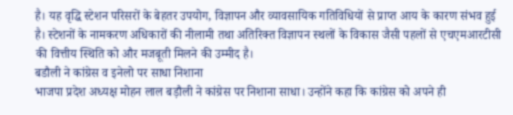है। यह वृद्धि स्टेशन परिसरों के बेहतर उपयोग, विज्ञापन और व्यावसायिक गतिविधियों से प्राप्त आय के कारण संभव हुई है। स्टेशनों के नामकरण अधिकारों की नीलामी तथा अतिरिक्त विज्ञापन स्थलों के विकास जैसी पहलों से एचएमआरटीसी की वित्तीय स्थिति को और मजबूती मिलने की उम्मीद है।
बडौली ने कांग्रेस व इनेलो पर साधा निशाना
भाजपा प्रदेश अध्यक्ष मोहन लाल बड़ौली ने कांग्रेस पर निशाना साधा। उन्होंने कहा कि कांग्रेस को अपने ही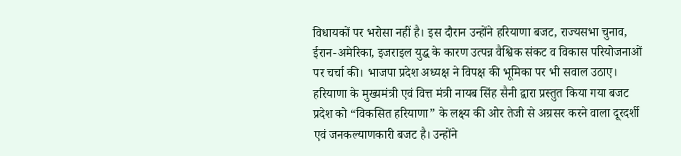विधायकों पर भरोसा नहीं है। इस दौरान उन्होंने हरियाणा बजट, राज्यसभा चुनाव, ईरान-अमेरिका, इजराइल युद्ध के कारण उत्पन्न वैश्विक संकट व विकास परियोजनाओं पर चर्चा की। भाजपा प्रदेश अध्यक्ष ने विपक्ष की भूमिका पर भी सवाल उठाए। हरियाणा के मुख्यमंत्री एवं वित्त मंत्री नायब सिंह सैनी द्वारा प्रस्तुत किया गया बजट प्रदेश को “विकसित हरियाणा” के लक्ष्य की ओर तेजी से अग्रसर करने वाला दूरदर्शी एवं जनकल्याणकारी बजट है। उन्होंने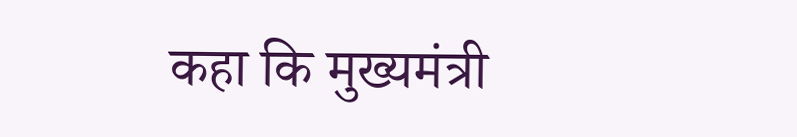कहा कि मुख्यमंत्री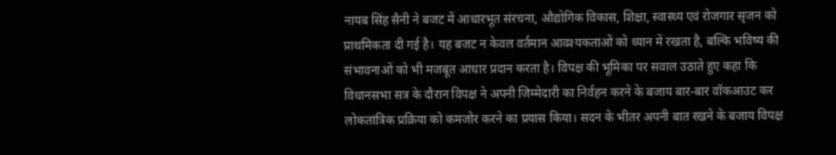नायब सिंह सैनी ने बजट में आधारभूत संरचना, औद्योगिक विकास, शिक्षा, स्वास्थ्य एवं रोजगार सृजन को प्राथमिकता दी गई है। यह बजट न केवल वर्तमान आवश्यकताओं को ध्यान में रखता है, बल्कि भविष्य की संभावनाओं को भी मजबूत आधार प्रदान करता है। विपक्ष की भूमिका पर सवाल उठाते हुए कहा कि विधानसभा सत्र के दौरान विपक्ष ने अपनी जिम्मेदारी का निर्वहन करने के बजाय बार-बार वॉकआउट कर लोकतांत्रिक प्रक्रिया को कमजोर करने का प्रयास किया। सदन के भीतर अपनी बात रखने के बजाय विपक्ष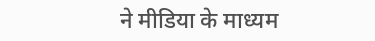ने मीडिया के माध्यम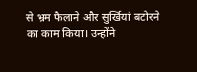से भ्रम फैलाने और सुर्खियां बटोरने का काम किया। उन्होंने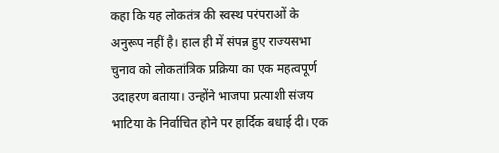कहा कि यह लोकतंत्र की स्वस्थ परंपराओं के अनुरूप नहीं है। हाल ही में संपन्न हुए राज्यसभा चुनाव को लोकतांत्रिक प्रक्रिया का एक महत्वपूर्ण उदाहरण बताया। उन्होंने भाजपा प्रत्याशी संजय भाटिया के निर्वाचित होने पर हार्दिक बधाई दी। एक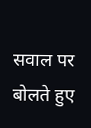सवाल पर बोलते हुए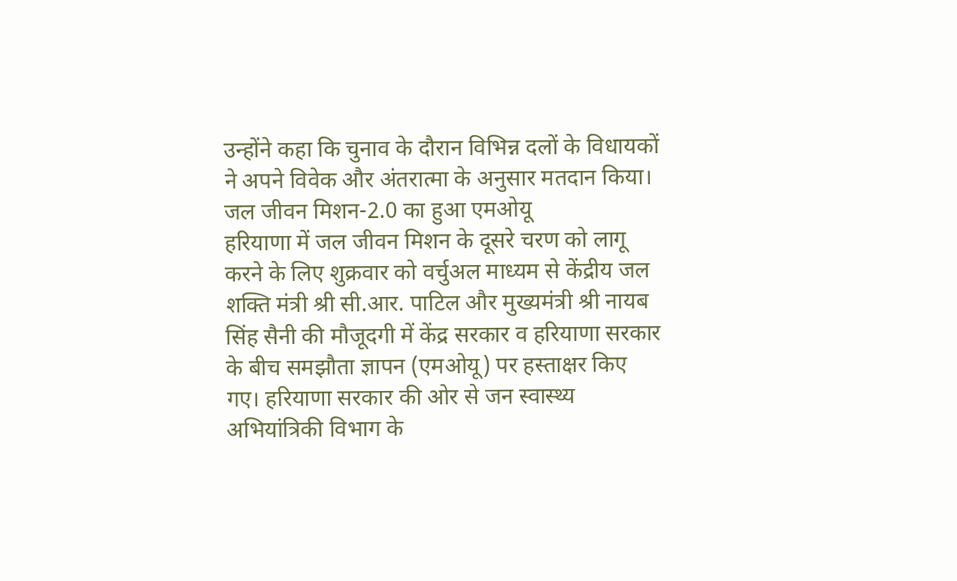उन्होंने कहा कि चुनाव के दौरान विभिन्न दलों के विधायकों ने अपने विवेक और अंतरात्मा के अनुसार मतदान किया।
जल जीवन मिशन-2.0 का हुआ एमओयू
हरियाणा में जल जीवन मिशन के दूसरे चरण को लागू करने के लिए शुक्रवार को वर्चुअल माध्यम से केंद्रीय जल शक्ति मंत्री श्री सी.आर. पाटिल और मुख्यमंत्री श्री नायब सिंह सैनी की मौजूदगी में केंद्र सरकार व हरियाणा सरकार के बीच समझौता ज्ञापन (एमओयू) पर हस्ताक्षर किए गए। हरियाणा सरकार की ओर से जन स्वास्थ्य अभियांत्रिकी विभाग के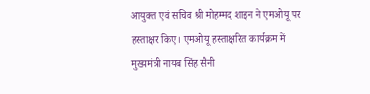आयुक्त एवं सचिव श्री मोहम्मद शाइन ने एमओयू पर हस्ताक्षर किए। एमओयू हस्ताक्षरित कार्यक्रम में मुख्यमंत्री नायब सिंह सैनी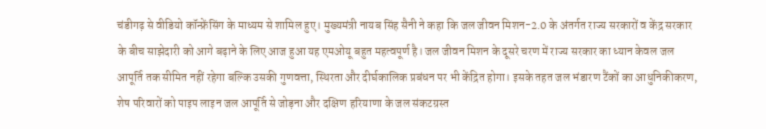चंडीगढ़ से वीडियो कॉन्फ्रेंसिंग के माध्यम से शामिल हुए। मुख्यमंत्री नायब सिंह सैनी ने कहा कि जल जीवन मिशन-2.0 के अंतर्गत राज्य सरकारों व केंद्र सरकार के बीच साझेदारी को आगे बढ़ाने के लिए आज हुआ यह एमओयू बहुत महत्वपूर्ण है। जल जीवन मिशन के दूसरे चरण में राज्य सरकार का ध्यान केवल जल आपूर्ति तक सीमित नहीं रहेगा बल्कि उसकी गुणवत्ता, स्थिरता और दीर्घकालिक प्रबंधन पर भी केंद्रित होगा। इसके तहत जल भंडारण टैंकों का आधुनिकीकरण, शेष परिवारों को पाइप लाइन जल आपूर्ति से जोड़ना और दक्षिण हरियाणा के जल संकटग्रस्त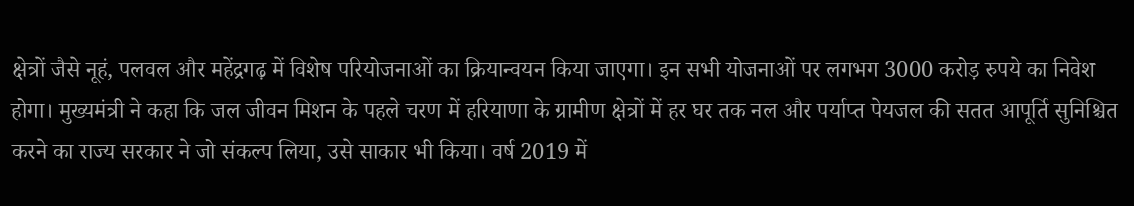क्षेत्रों जैसे नूहं, पलवल और महेंद्रगढ़ में विशेष परियोजनाओं का क्रियान्वयन किया जाएगा। इन सभी योजनाओं पर लगभग 3000 करोड़ रुपये का निवेश होगा। मुख्यमंत्री ने कहा कि जल जीवन मिशन के पहले चरण में हरियाणा के ग्रामीण क्षेत्रों में हर घर तक नल और पर्याप्त पेयजल की सतत आपूर्ति सुनिश्चित करने का राज्य सरकार ने जो संकल्प लिया, उसे साकार भी किया। वर्ष 2019 में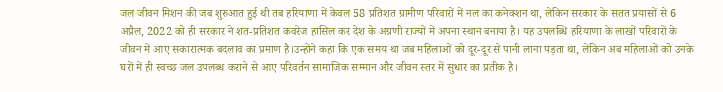जल जीवन मिशन की जब शुरुआत हुई थी तब हरियाणा में केवल 58 प्रतिशत ग्रामीण परिवारों में नल का कनेक्शन था, लेकिन सरकार के सतत प्रयासों से 6 अप्रैल, 2022 को ही सरकार ने शत-प्रतिशत कवरेज हासिल कर देश के अग्रणी राज्यों में अपना स्थान बनाया है। यह उपलब्धि हरियाणा के लाखों परिवारों के जीवन में आए सकारात्मक बदलाव का प्रमाण है।उन्होंने कहा कि एक समय था जब महिलाओं को दूर-दूर से पानी लाना पड़ता था, लेकिन अब महिलाओं को उनके घरों में ही स्वच्छ जल उपलब्ध कराने से आए परिवर्तन सामाजिक सम्मान और जीवन स्तर में सुधार का प्रतीक है।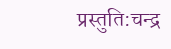प्रस्तुति:चन्द्र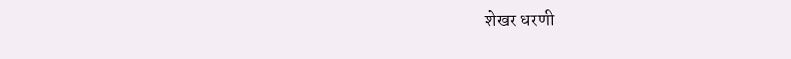शेखर धरणी